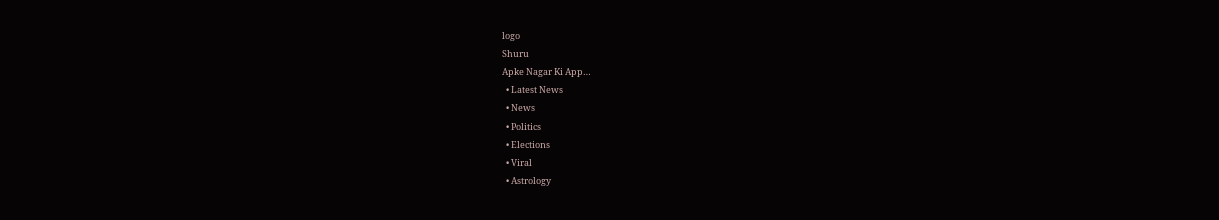logo
Shuru
Apke Nagar Ki App…
  • Latest News
  • News
  • Politics
  • Elections
  • Viral
  • Astrology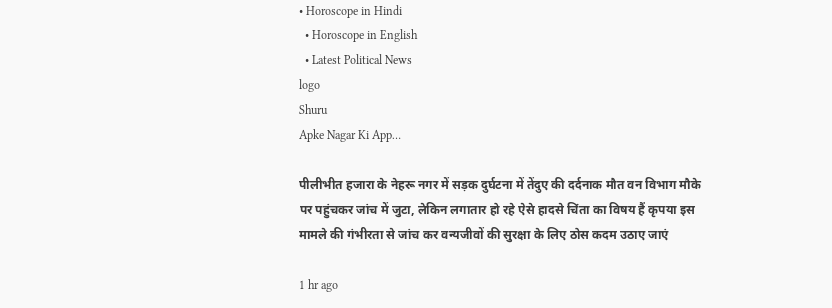• Horoscope in Hindi
  • Horoscope in English
  • Latest Political News
logo
Shuru
Apke Nagar Ki App…

पीलीभीत हजारा के नेहरू नगर में सड़क दुर्घटना में तेंदुए की दर्दनाक मौत वन विभाग मौके पर पहुंचकर जांच में जुटा, लेकिन लगातार हो रहे ऐसे हादसे चिंता का विषय हैं कृपया इस मामले की गंभीरता से जांच कर वन्यजीवों की सुरक्षा के लिए ठोस कदम उठाए जाएं

1 hr ago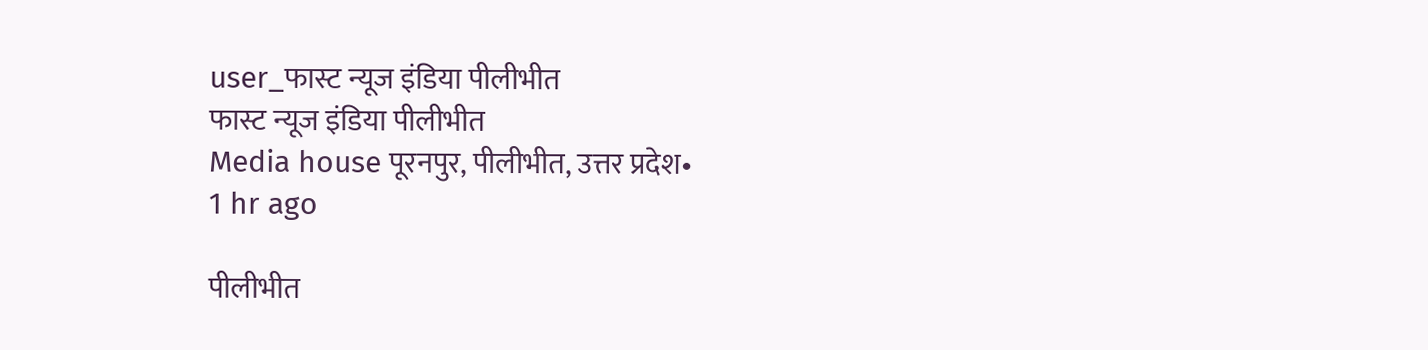user_फास्ट न्यूज इंडिया पीलीभीत
फास्ट न्यूज इंडिया पीलीभीत
Media house पूरनपुर, पीलीभीत, उत्तर प्रदेश•
1 hr ago

पीलीभीत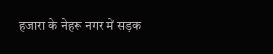हजारा के नेहरू नगर में सड़क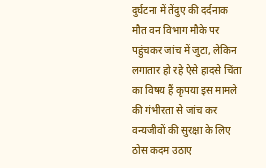दुर्घटना में तेंदुए की दर्दनाक मौत वन विभाग मौके पर पहुंचकर जांच में जुटा, लेकिन लगातार हो रहे ऐसे हादसे चिंता का विषय हैं कृपया इस मामले की गंभीरता से जांच कर वन्यजीवों की सुरक्षा के लिए ठोस कदम उठाए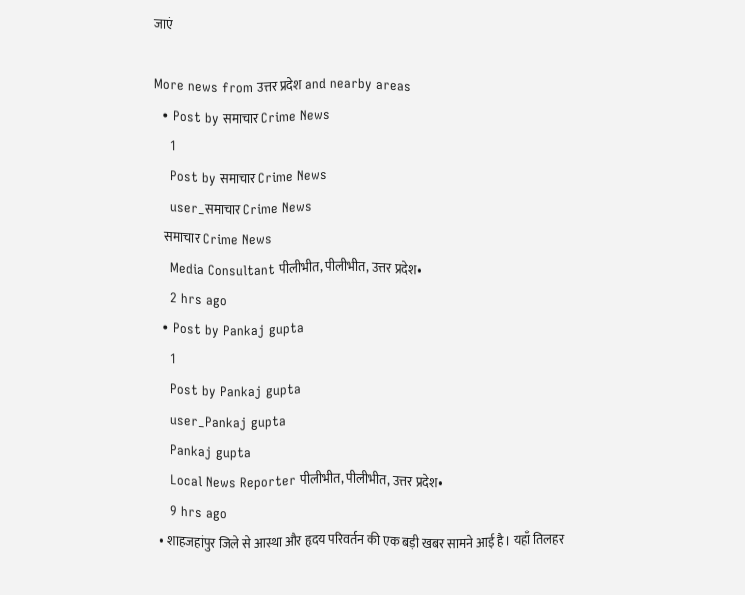जाएं

More news from उत्तर प्रदेश and nearby areas
  • Post by समाचार Crime News
    1
    Post by समाचार Crime News
    user_समाचार Crime News
    समाचार Crime News
    Media Consultant पीलीभीत, पीलीभीत, उत्तर प्रदेश•
    2 hrs ago
  • Post by Pankaj gupta
    1
    Post by Pankaj gupta
    user_Pankaj gupta
    Pankaj gupta
    Local News Reporter पीलीभीत, पीलीभीत, उत्तर प्रदेश•
    9 hrs ago
  • शाहजहांपुर जिले से आस्था और हृदय परिवर्तन की एक बड़ी खबर सामने आई है। यहाँ तिलहर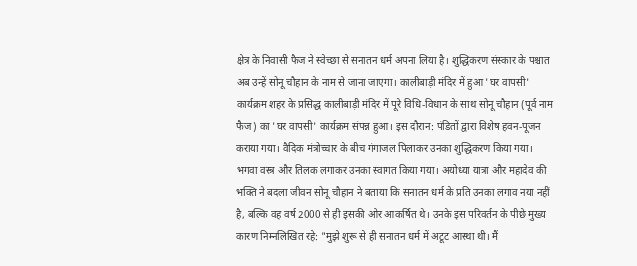क्षेत्र के निवासी फैज ने स्वेच्छा से सनातन धर्म अपना लिया है। शुद्धिकरण संस्कार के पश्चात अब उन्हें सोनू चौहान के नाम से जाना जाएगा। कालीबाड़ी मंदिर में हुआ 'घर वापसी' कार्यक्रम शहर के प्रसिद्ध कालीबाड़ी मंदिर में पूरे विधि-विधान के साथ सोनू चौहान (पूर्व नाम फैज) का 'घर वापसी' कार्यक्रम संपन्न हुआ। इस दौरान: पंडितों द्वारा विशेष हवन-पूजन कराया गया। वैदिक मंत्रोच्चार के बीच गंगाजल पिलाकर उनका शुद्धिकरण किया गया। भगवा वस्त्र और तिलक लगाकर उनका स्वागत किया गया। अयोध्या यात्रा और महादेव की भक्ति ने बदला जीवन सोनू चौहान ने बताया कि सनातन धर्म के प्रति उनका लगाव नया नहीं है, बल्कि वह वर्ष 2000 से ही इसकी ओर आकर्षित थे। उनके इस परिवर्तन के पीछे मुख्य कारण निम्नलिखित रहे: "मुझे शुरू से ही सनातन धर्म में अटूट आस्था थी। मैं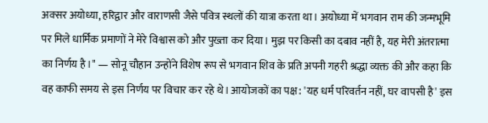अक्सर अयोध्या, हरिद्वार और वाराणसी जैसे पवित्र स्थलों की यात्रा करता था। अयोध्या में भगवान राम की जन्मभूमि पर मिले धार्मिक प्रमाणों ने मेरे विश्वास को और पुख्ता कर दिया। मुझ पर किसी का दबाव नहीं है, यह मेरी अंतरात्मा का निर्णय है।" — सोनू चौहान उन्होंने विशेष रूप से भगवान शिव के प्रति अपनी गहरी श्रद्धा व्यक्त की और कहा कि वह काफी समय से इस निर्णय पर विचार कर रहे थे। आयोजकों का पक्ष: 'यह धर्म परिवर्तन नहीं, घर वापसी है' इस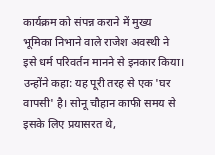कार्यक्रम को संपन्न कराने में मुख्य भूमिका निभाने वाले राजेश अवस्थी ने इसे धर्म परिवर्तन मानने से इनकार किया। उन्होंने कहा: यह पूरी तरह से एक 'घर वापसी' है। सोनू चौहान काफी समय से इसके लिए प्रयासरत थे,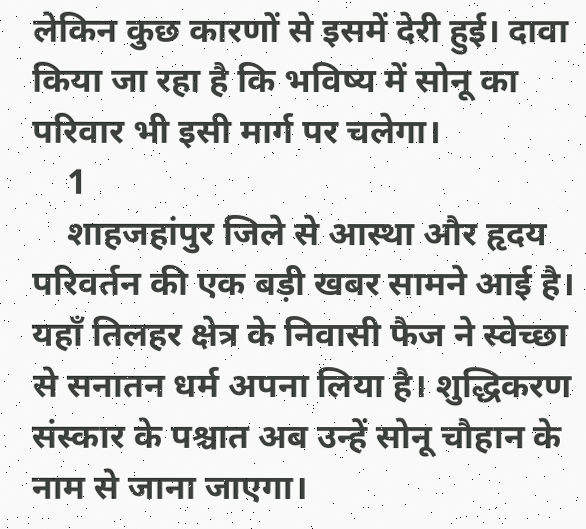लेकिन कुछ कारणों से इसमें देरी हुई। दावा किया जा रहा है कि भविष्य में सोनू का परिवार भी इसी मार्ग पर चलेगा।
    1
    शाहजहांपुर जिले से आस्था और हृदय परिवर्तन की एक बड़ी खबर सामने आई है। यहाँ तिलहर क्षेत्र के निवासी फैज ने स्वेच्छा से सनातन धर्म अपना लिया है। शुद्धिकरण संस्कार के पश्चात अब उन्हें सोनू चौहान के नाम से जाना जाएगा।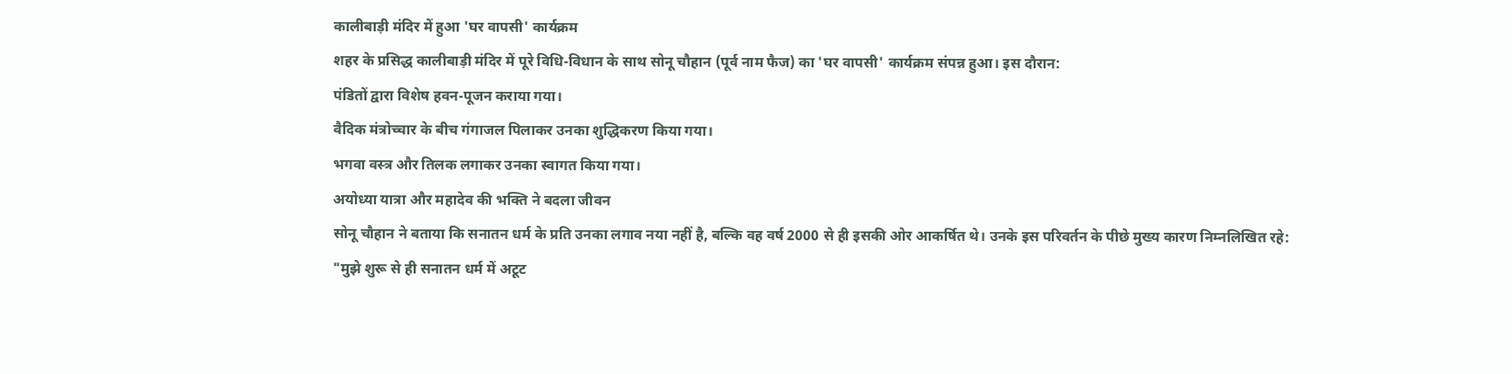कालीबाड़ी मंदिर में हुआ 'घर वापसी' कार्यक्रम
शहर के प्रसिद्ध कालीबाड़ी मंदिर में पूरे विधि-विधान के साथ सोनू चौहान (पूर्व नाम फैज) का 'घर वापसी' कार्यक्रम संपन्न हुआ। इस दौरान:
पंडितों द्वारा विशेष हवन-पूजन कराया गया।
वैदिक मंत्रोच्चार के बीच गंगाजल पिलाकर उनका शुद्धिकरण किया गया।
भगवा वस्त्र और तिलक लगाकर उनका स्वागत किया गया।
अयोध्या यात्रा और महादेव की भक्ति ने बदला जीवन
सोनू चौहान ने बताया कि सनातन धर्म के प्रति उनका लगाव नया नहीं है, बल्कि वह वर्ष 2000 से ही इसकी ओर आकर्षित थे। उनके इस परिवर्तन के पीछे मुख्य कारण निम्नलिखित रहे:
"मुझे शुरू से ही सनातन धर्म में अटूट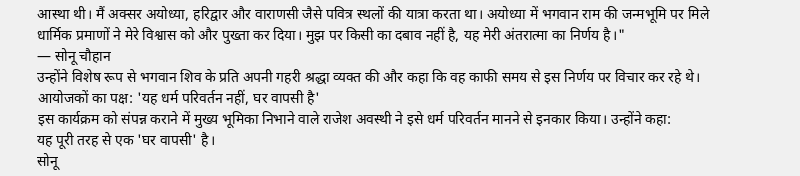आस्था थी। मैं अक्सर अयोध्या, हरिद्वार और वाराणसी जैसे पवित्र स्थलों की यात्रा करता था। अयोध्या में भगवान राम की जन्मभूमि पर मिले धार्मिक प्रमाणों ने मेरे विश्वास को और पुख्ता कर दिया। मुझ पर किसी का दबाव नहीं है, यह मेरी अंतरात्मा का निर्णय है।"
— सोनू चौहान
उन्होंने विशेष रूप से भगवान शिव के प्रति अपनी गहरी श्रद्धा व्यक्त की और कहा कि वह काफी समय से इस निर्णय पर विचार कर रहे थे।
आयोजकों का पक्ष: 'यह धर्म परिवर्तन नहीं, घर वापसी है'
इस कार्यक्रम को संपन्न कराने में मुख्य भूमिका निभाने वाले राजेश अवस्थी ने इसे धर्म परिवर्तन मानने से इनकार किया। उन्होंने कहा:
यह पूरी तरह से एक 'घर वापसी' है।
सोनू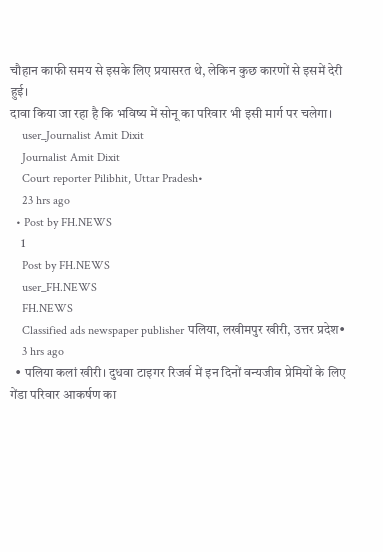चौहान काफी समय से इसके लिए प्रयासरत थे, लेकिन कुछ कारणों से इसमें देरी हुई।
दावा किया जा रहा है कि भविष्य में सोनू का परिवार भी इसी मार्ग पर चलेगा।
    user_Journalist Amit Dixit
    Journalist Amit Dixit
    Court reporter Pilibhit, Uttar Pradesh•
    23 hrs ago
  • Post by FH.NEWS
    1
    Post by FH.NEWS
    user_FH.NEWS
    FH.NEWS
    Classified ads newspaper publisher पलिया, लखीमपुर खीरी, उत्तर प्रदेश•
    3 hrs ago
  • पलिया कलां खीरी। दुधवा टाइगर रिजर्व में इन दिनों वन्यजीव प्रेमियों के लिए गेंडा परिवार आकर्षण का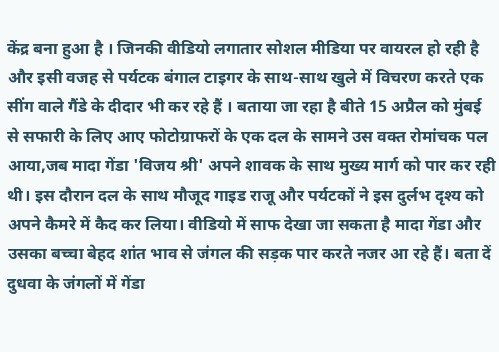केंद्र बना हुआ है । जिनकी वीडियो लगातार सोशल मीडिया पर वायरल हो रही है और इसी वजह से पर्यटक बंगाल टाइगर के साथ-साथ खुले में विचरण करते एक सींग वाले गैंडे के दीदार भी कर रहे हैं । बताया जा रहा है बीते 15 अप्रैल को मुंबई से सफारी के लिए आए फोटोग्राफरों के एक दल के सामने उस वक्त रोमांचक पल आया,जब मादा गेंडा 'विजय श्री' अपने शावक के साथ मुख्य मार्ग को पार कर रही थी। इस दौरान दल के साथ मौजूद गाइड राजू और पर्यटकों ने इस दुर्लभ दृश्य को अपने कैमरे में कैद कर लिया। वीडियो में साफ देखा जा सकता है मादा गेंडा और उसका बच्चा बेहद शांत भाव से जंगल की सड़क पार करते नजर आ रहे हैं। बता दें दुधवा के जंगलों में गेंडा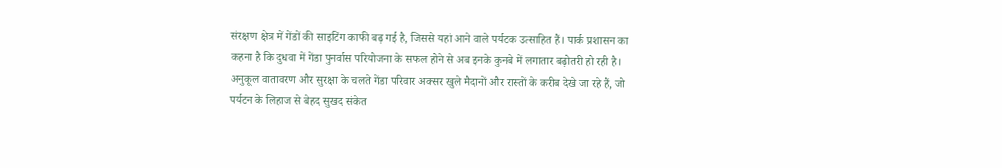संरक्षण क्षेत्र में गेंडों की साइटिंग काफी बढ़ गई है, जिससे यहां आने वाले पर्यटक उत्साहित हैं। पार्क प्रशासन का कहना है कि दुधवा में गेंडा पुनर्वास परियोजना के सफल होने से अब इनके कुनबे में लगातार बढ़ोतरी हो रही है। अनुकूल वातावरण और सुरक्षा के चलते गेंडा परिवार अक्सर खुले मैदानों और रास्तों के करीब देखे जा रहे हैं, जो पर्यटन के लिहाज से बेहद सुखद संकेत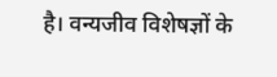है। वन्यजीव विशेषज्ञों के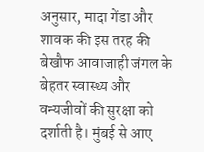अनुसार, मादा गेंडा और शावक की इस तरह की बेखौफ आवाजाही जंगल के बेहतर स्वास्थ्य और वन्यजीवों की सुरक्षा को दर्शाती है। मुंबई से आए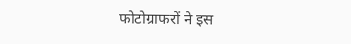फोटोग्राफरों ने इस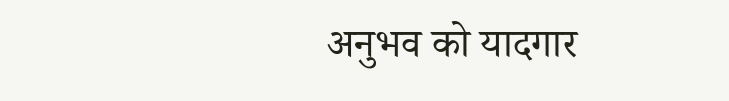अनुभव को यादगार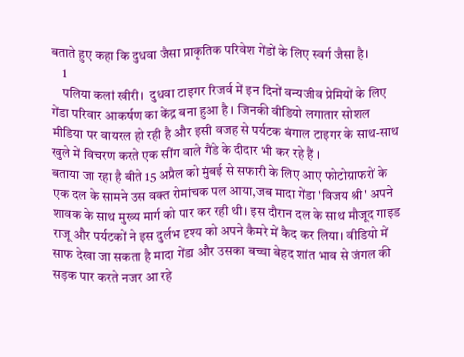बताते हुए कहा कि दुधवा जैसा प्राकृतिक परिवेश गेंडों के लिए स्वर्ग जैसा है।
    1
    पलिया कलां खीरी।  दुधवा टाइगर रिजर्व में इन दिनों वन्यजीव प्रेमियों के लिए गेंडा परिवार आकर्षण का केंद्र बना हुआ है । जिनकी वीडियो लगातार सोशल मीडिया पर वायरल हो रही है और इसी वजह से पर्यटक बंगाल टाइगर के साथ-साथ खुले में विचरण करते एक सींग वाले गैंडे के दीदार भी कर रहे हैं ।
बताया जा रहा है बीते 15 अप्रैल को मुंबई से सफारी के लिए आए फोटोग्राफरों के एक दल के सामने उस वक्त रोमांचक पल आया,जब मादा गेंडा 'विजय श्री' अपने शावक के साथ मुख्य मार्ग को पार कर रही थी। इस दौरान दल के साथ मौजूद गाइड राजू और पर्यटकों ने इस दुर्लभ दृश्य को अपने कैमरे में कैद कर लिया। वीडियो में साफ देखा जा सकता है मादा गेंडा और उसका बच्चा बेहद शांत भाव से जंगल की सड़क पार करते नजर आ रहे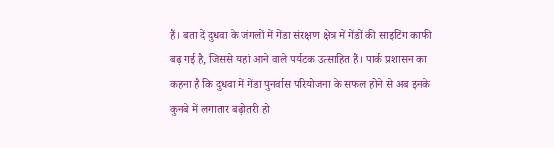हैं। बता दें दुधवा के जंगलों में गेंडा संरक्षण क्षेत्र में गेंडों की साइटिंग काफी बढ़ गई है, जिससे यहां आने वाले पर्यटक उत्साहित हैं। पार्क प्रशासन का कहना है कि दुधवा में गेंडा पुनर्वास परियोजना के सफल होने से अब इनके कुनबे में लगातार बढ़ोतरी हो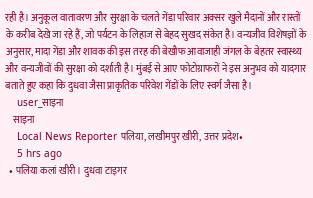रही है। अनुकूल वातावरण और सुरक्षा के चलते गेंडा परिवार अक्सर खुले मैदानों और रास्तों के करीब देखे जा रहे हैं, जो पर्यटन के लिहाज से बेहद सुखद संकेत है। वन्यजीव विशेषज्ञों के अनुसार, मादा गेंडा और शावक की इस तरह की बेखौफ आवाजाही जंगल के बेहतर स्वास्थ्य और वन्यजीवों की सुरक्षा को दर्शाती है। मुंबई से आए फोटोग्राफरों ने इस अनुभव को यादगार बताते हुए कहा कि दुधवा जैसा प्राकृतिक परिवेश गेंडों के लिए स्वर्ग जैसा है।
    user_साइना
    साइना
    Local News Reporter पलिया, लखीमपुर खीरी, उत्तर प्रदेश•
    5 hrs ago
  • पलिया कलां खीरी। दुधवा टाइगर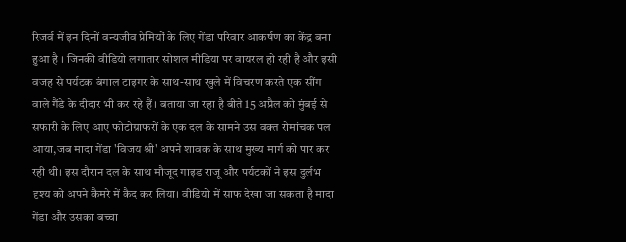रिजर्व में इन दिनों वन्यजीव प्रेमियों के लिए गेंडा परिवार आकर्षण का केंद्र बना हुआ है । जिनकी वीडियो लगातार सोशल मीडिया पर वायरल हो रही है और इसी वजह से पर्यटक बंगाल टाइगर के साथ-साथ खुले में विचरण करते एक सींग वाले गैंडे के दीदार भी कर रहे हैं । बताया जा रहा है बीते 15 अप्रैल को मुंबई से सफारी के लिए आए फोटोग्राफरों के एक दल के सामने उस वक्त रोमांचक पल आया,जब मादा गेंडा 'विजय श्री' अपने शावक के साथ मुख्य मार्ग को पार कर रही थी। इस दौरान दल के साथ मौजूद गाइड राजू और पर्यटकों ने इस दुर्लभ दृश्य को अपने कैमरे में कैद कर लिया। वीडियो में साफ देखा जा सकता है मादा गेंडा और उसका बच्चा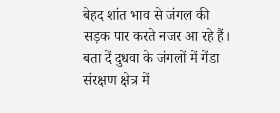बेहद शांत भाव से जंगल की सड़क पार करते नजर आ रहे हैं। बता दें दुधवा के जंगलों में गेंडा संरक्षण क्षेत्र में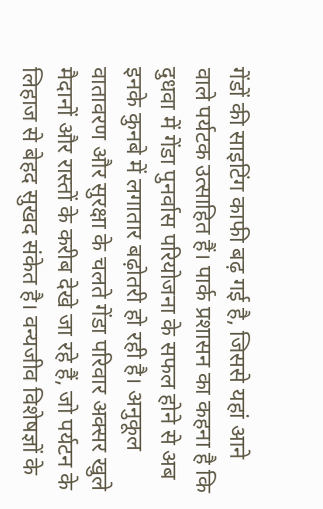गेंडों की साइटिंग काफी बढ़ गई है, जिससे यहां आने वाले पर्यटक उत्साहित हैं। पार्क प्रशासन का कहना है कि दुधवा में गेंडा पुनर्वास परियोजना के सफल होने से अब इनके कुनबे में लगातार बढ़ोतरी हो रही है। अनुकूल वातावरण और सुरक्षा के चलते गेंडा परिवार अक्सर खुले मैदानों और रास्तों के करीब देखे जा रहे हैं, जो पर्यटन के लिहाज से बेहद सुखद संकेत है। वन्यजीव विशेषज्ञों के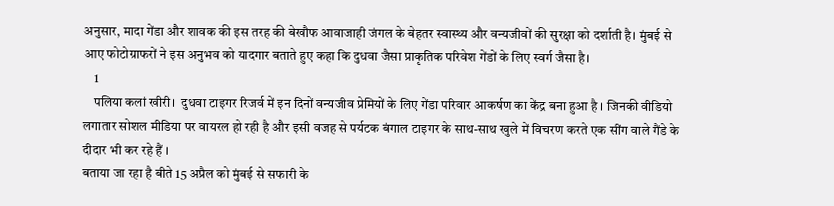अनुसार, मादा गेंडा और शावक की इस तरह की बेखौफ आवाजाही जंगल के बेहतर स्वास्थ्य और वन्यजीवों की सुरक्षा को दर्शाती है। मुंबई से आए फोटोग्राफरों ने इस अनुभव को यादगार बताते हुए कहा कि दुधवा जैसा प्राकृतिक परिवेश गेंडों के लिए स्वर्ग जैसा है।
    1
    पलिया कलां खीरी।  दुधवा टाइगर रिजर्व में इन दिनों वन्यजीव प्रेमियों के लिए गेंडा परिवार आकर्षण का केंद्र बना हुआ है । जिनकी वीडियो लगातार सोशल मीडिया पर वायरल हो रही है और इसी वजह से पर्यटक बंगाल टाइगर के साथ-साथ खुले में विचरण करते एक सींग वाले गैंडे के दीदार भी कर रहे हैं ।
बताया जा रहा है बीते 15 अप्रैल को मुंबई से सफारी के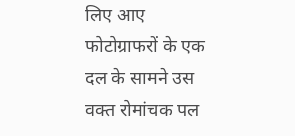लिए आए फोटोग्राफरों के एक दल के सामने उस वक्त रोमांचक पल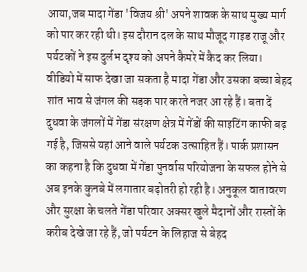आया,जब मादा गेंडा 'विजय श्री' अपने शावक के साथ मुख्य मार्ग को पार कर रही थी। इस दौरान दल के साथ मौजूद गाइड राजू और पर्यटकों ने इस दुर्लभ दृश्य को अपने कैमरे में कैद कर लिया। वीडियो में साफ देखा जा सकता है मादा गेंडा और उसका बच्चा बेहद शांत भाव से जंगल की सड़क पार करते नजर आ रहे हैं। बता दें दुधवा के जंगलों में गेंडा संरक्षण क्षेत्र में गेंडों की साइटिंग काफी बढ़ गई है, जिससे यहां आने वाले पर्यटक उत्साहित हैं। पार्क प्रशासन का कहना है कि दुधवा में गेंडा पुनर्वास परियोजना के सफल होने से अब इनके कुनबे में लगातार बढ़ोतरी हो रही है। अनुकूल वातावरण और सुरक्षा के चलते गेंडा परिवार अक्सर खुले मैदानों और रास्तों के करीब देखे जा रहे हैं, जो पर्यटन के लिहाज से बेहद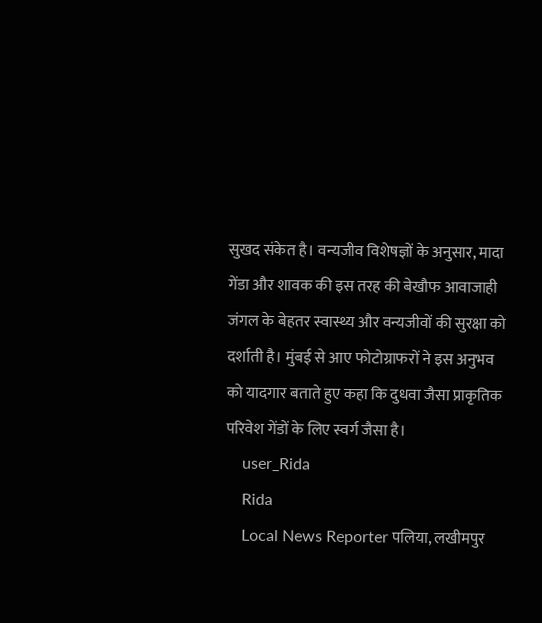सुखद संकेत है। वन्यजीव विशेषज्ञों के अनुसार, मादा गेंडा और शावक की इस तरह की बेखौफ आवाजाही जंगल के बेहतर स्वास्थ्य और वन्यजीवों की सुरक्षा को दर्शाती है। मुंबई से आए फोटोग्राफरों ने इस अनुभव को यादगार बताते हुए कहा कि दुधवा जैसा प्राकृतिक परिवेश गेंडों के लिए स्वर्ग जैसा है।
    user_Rida
    Rida
    Local News Reporter पलिया, लखीमपुर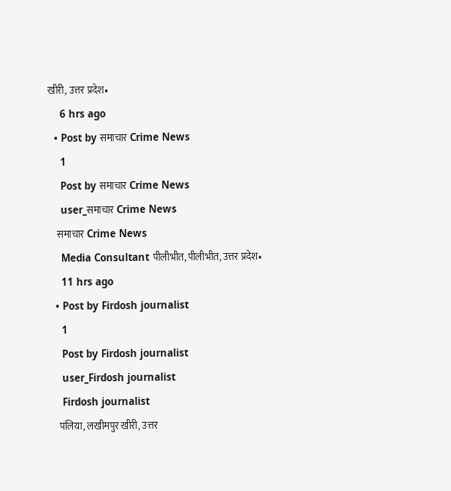खीरी, उत्तर प्रदेश•
    6 hrs ago
  • Post by समाचार Crime News
    1
    Post by समाचार Crime News
    user_समाचार Crime News
    समाचार Crime News
    Media Consultant पीलीभीत, पीलीभीत, उत्तर प्रदेश•
    11 hrs ago
  • Post by Firdosh journalist
    1
    Post by Firdosh journalist
    user_Firdosh journalist
    Firdosh journalist
    पलिया, लखीमपुर खीरी, उत्तर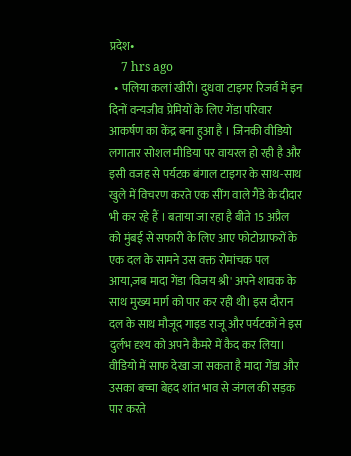प्रदेश•
    7 hrs ago
  • पलिया कलां खीरी। दुधवा टाइगर रिजर्व में इन दिनों वन्यजीव प्रेमियों के लिए गेंडा परिवार आकर्षण का केंद्र बना हुआ है । जिनकी वीडियो लगातार सोशल मीडिया पर वायरल हो रही है और इसी वजह से पर्यटक बंगाल टाइगर के साथ-साथ खुले में विचरण करते एक सींग वाले गैंडे के दीदार भी कर रहे हैं । बताया जा रहा है बीते 15 अप्रैल को मुंबई से सफारी के लिए आए फोटोग्राफरों के एक दल के सामने उस वक्त रोमांचक पल आया,जब मादा गेंडा 'विजय श्री' अपने शावक के साथ मुख्य मार्ग को पार कर रही थी। इस दौरान दल के साथ मौजूद गाइड राजू और पर्यटकों ने इस दुर्लभ दृश्य को अपने कैमरे में कैद कर लिया। वीडियो में साफ देखा जा सकता है मादा गेंडा और उसका बच्चा बेहद शांत भाव से जंगल की सड़क पार करते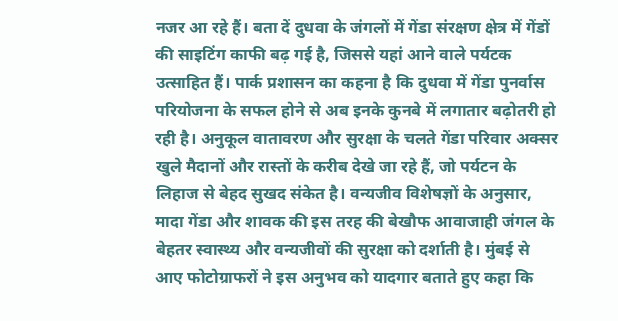नजर आ रहे हैं। बता दें दुधवा के जंगलों में गेंडा संरक्षण क्षेत्र में गेंडों की साइटिंग काफी बढ़ गई है, जिससे यहां आने वाले पर्यटक उत्साहित हैं। पार्क प्रशासन का कहना है कि दुधवा में गेंडा पुनर्वास परियोजना के सफल होने से अब इनके कुनबे में लगातार बढ़ोतरी हो रही है। अनुकूल वातावरण और सुरक्षा के चलते गेंडा परिवार अक्सर खुले मैदानों और रास्तों के करीब देखे जा रहे हैं, जो पर्यटन के लिहाज से बेहद सुखद संकेत है। वन्यजीव विशेषज्ञों के अनुसार, मादा गेंडा और शावक की इस तरह की बेखौफ आवाजाही जंगल के बेहतर स्वास्थ्य और वन्यजीवों की सुरक्षा को दर्शाती है। मुंबई से आए फोटोग्राफरों ने इस अनुभव को यादगार बताते हुए कहा कि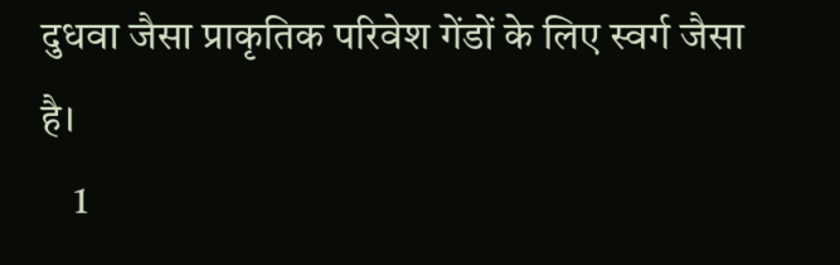दुधवा जैसा प्राकृतिक परिवेश गेंडों के लिए स्वर्ग जैसा है।
    1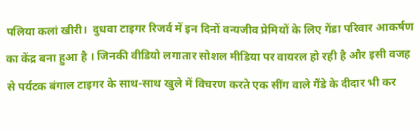पलिया कलां खीरी।  दुधवा टाइगर रिजर्व में इन दिनों वन्यजीव प्रेमियों के लिए गेंडा परिवार आकर्षण का केंद्र बना हुआ है । जिनकी वीडियो लगातार सोशल मीडिया पर वायरल हो रही है और इसी वजह से पर्यटक बंगाल टाइगर के साथ-साथ खुले में विचरण करते एक सींग वाले गैंडे के दीदार भी कर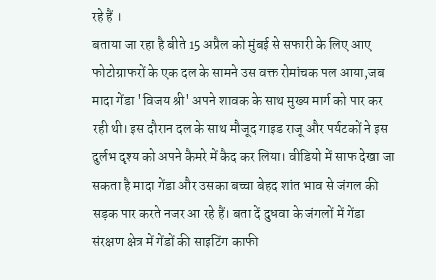रहे हैं ।
बताया जा रहा है बीते 15 अप्रैल को मुंबई से सफारी के लिए आए फोटोग्राफरों के एक दल के सामने उस वक्त रोमांचक पल आया,जब मादा गेंडा 'विजय श्री' अपने शावक के साथ मुख्य मार्ग को पार कर रही थी। इस दौरान दल के साथ मौजूद गाइड राजू और पर्यटकों ने इस दुर्लभ दृश्य को अपने कैमरे में कैद कर लिया। वीडियो में साफ देखा जा सकता है मादा गेंडा और उसका बच्चा बेहद शांत भाव से जंगल की सड़क पार करते नजर आ रहे हैं। बता दें दुधवा के जंगलों में गेंडा संरक्षण क्षेत्र में गेंडों की साइटिंग काफी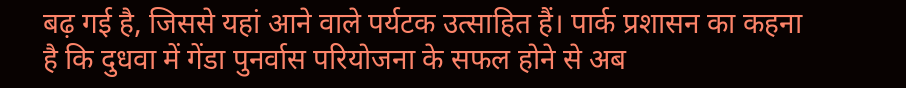बढ़ गई है, जिससे यहां आने वाले पर्यटक उत्साहित हैं। पार्क प्रशासन का कहना है कि दुधवा में गेंडा पुनर्वास परियोजना के सफल होने से अब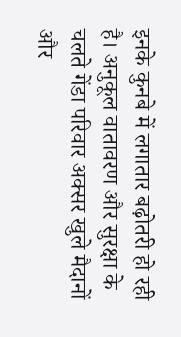इनके कुनबे में लगातार बढ़ोतरी हो रही है। अनुकूल वातावरण और सुरक्षा के चलते गेंडा परिवार अक्सर खुले मैदानों और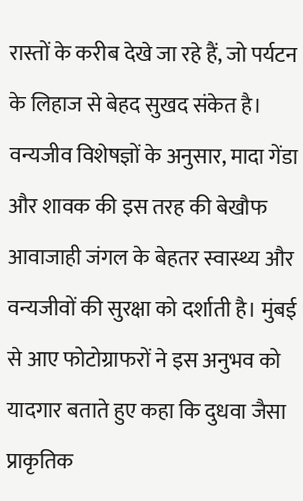रास्तों के करीब देखे जा रहे हैं, जो पर्यटन के लिहाज से बेहद सुखद संकेत है। वन्यजीव विशेषज्ञों के अनुसार, मादा गेंडा और शावक की इस तरह की बेखौफ आवाजाही जंगल के बेहतर स्वास्थ्य और वन्यजीवों की सुरक्षा को दर्शाती है। मुंबई से आए फोटोग्राफरों ने इस अनुभव को यादगार बताते हुए कहा कि दुधवा जैसा प्राकृतिक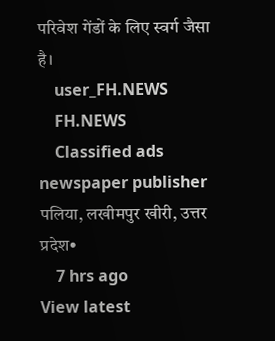परिवेश गेंडों के लिए स्वर्ग जैसा है।
    user_FH.NEWS
    FH.NEWS
    Classified ads newspaper publisher पलिया, लखीमपुर खीरी, उत्तर प्रदेश•
    7 hrs ago
View latest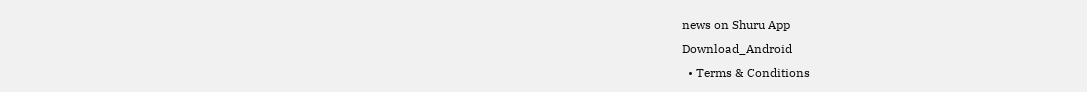news on Shuru App
Download_Android
  • Terms & Conditions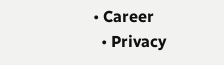• Career
  • Privacy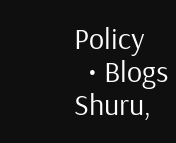Policy
  • Blogs
Shuru,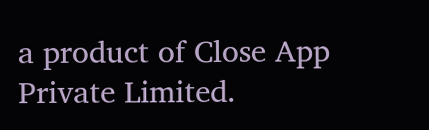a product of Close App Private Limited.